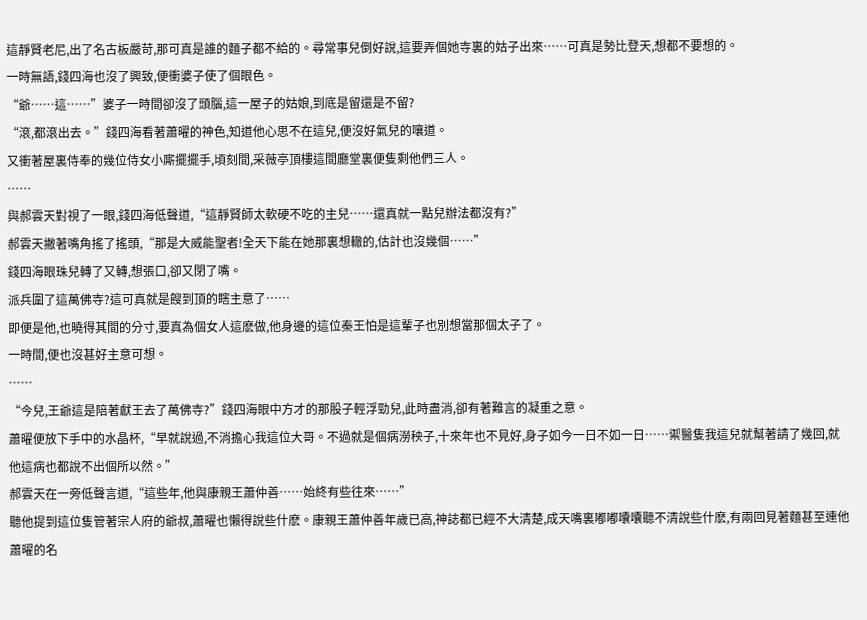這靜賢老尼,出了名古板嚴苛,那可真是誰的麵子都不給的。尋常事兒倒好說,這要弄個她寺裏的姑子出來……可真是勢比登天,想都不要想的。
一時無語,錢四海也沒了興致,便衝婆子使了個眼色。
“爺……這……”婆子一時間卻沒了頭腦,這一屋子的姑娘,到底是留還是不留?
“滾,都滾出去。”錢四海看著蕭曜的神色,知道他心思不在這兒,便沒好氣兒的嚷道。
又衝著屋裏侍奉的幾位侍女小廝擺擺手,頃刻間,采薇亭頂樓這間廳堂裏便隻剩他們三人。
……
與郝雲天對視了一眼,錢四海低聲道,“這靜賢師太軟硬不吃的主兒……還真就一點兒辦法都沒有?”
郝雲天撇著嘴角搖了搖頭,“那是大威能聖者!全天下能在她那裏想轍的,估計也沒幾個……”
錢四海眼珠兒轉了又轉,想張口,卻又閉了嘴。
派兵圍了這萬佛寺?這可真就是餿到頂的瞎主意了……
即便是他,也曉得其間的分寸,要真為個女人這麽做,他身邊的這位秦王怕是這輩子也別想當那個太子了。
一時間,便也沒甚好主意可想。
……
“今兒,王爺這是陪著獻王去了萬佛寺?”錢四海眼中方才的那股子輕浮勁兒,此時盡消,卻有著難言的凝重之意。
蕭曜便放下手中的水晶杯,“早就說過,不消擔心我這位大哥。不過就是個病澇秧子,十來年也不見好,身子如今一日不如一日……禦醫隻我這兒就幫著請了幾回,就他這病也都說不出個所以然。”
郝雲天在一旁低聲言道,“這些年,他與康親王蕭仲善……始終有些往來……”
聽他提到這位隻管著宗人府的爺叔,蕭曜也懶得說些什麽。康親王蕭仲善年歲已高,神誌都已經不大清楚,成天嘴裏嘟嘟囔囔聽不清說些什麽,有兩回見著麵甚至連他蕭曜的名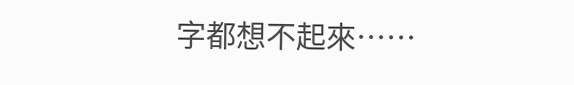字都想不起來……